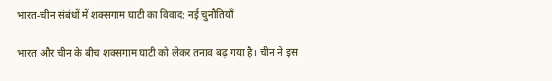भारत-चीन संबंधों में शक्सगाम घाटी का विवाद: नई चुनौतियाँ

भारत और चीन के बीच शक्सगाम घाटी को लेकर तनाव बढ़ गया है। चीन ने इस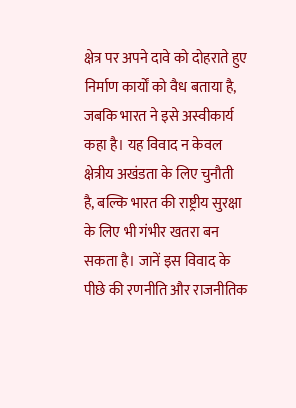क्षेत्र पर अपने दावे को दोहराते हुए निर्माण कार्यों को वैध बताया है, जबकि भारत ने इसे अस्वीकार्य कहा है। यह विवाद न केवल क्षेत्रीय अखंडता के लिए चुनौती है, बल्कि भारत की राष्ट्रीय सुरक्षा के लिए भी गंभीर खतरा बन सकता है। जानें इस विवाद के पीछे की रणनीति और राजनीतिक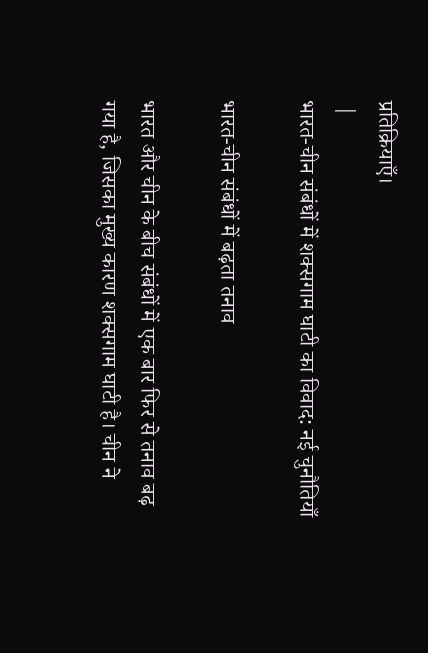प्रतिक्रियाएँ।
 |
भारत-चीन संबंधों में शक्सगाम घाटी का विवाद: नई चुनौतियाँ

भारत-चीन संबंधों में बढ़ता तनाव

भारत और चीन के बीच संबंधों में एक बार फिर से तनाव बढ़ गया है, जिसका मुख्य कारण शक्सगाम घाटी है। चीन ने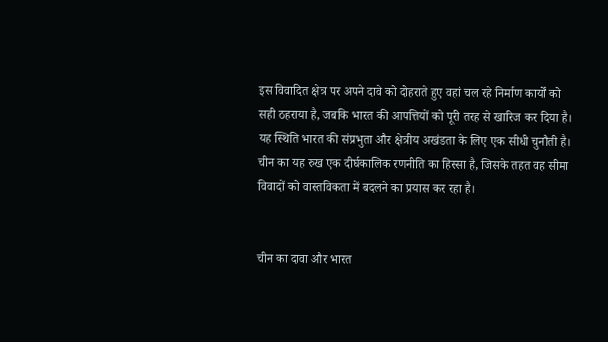इस विवादित क्षेत्र पर अपने दावे को दोहराते हुए वहां चल रहे निर्माण कार्यों को सही ठहराया है, जबकि भारत की आपत्तियों को पूरी तरह से खारिज कर दिया है। यह स्थिति भारत की संप्रभुता और क्षेत्रीय अखंडता के लिए एक सीधी चुनौती है। चीन का यह रुख एक दीर्घकालिक रणनीति का हिस्सा है, जिसके तहत वह सीमा विवादों को वास्तविकता में बदलने का प्रयास कर रहा है।


चीन का दावा और भारत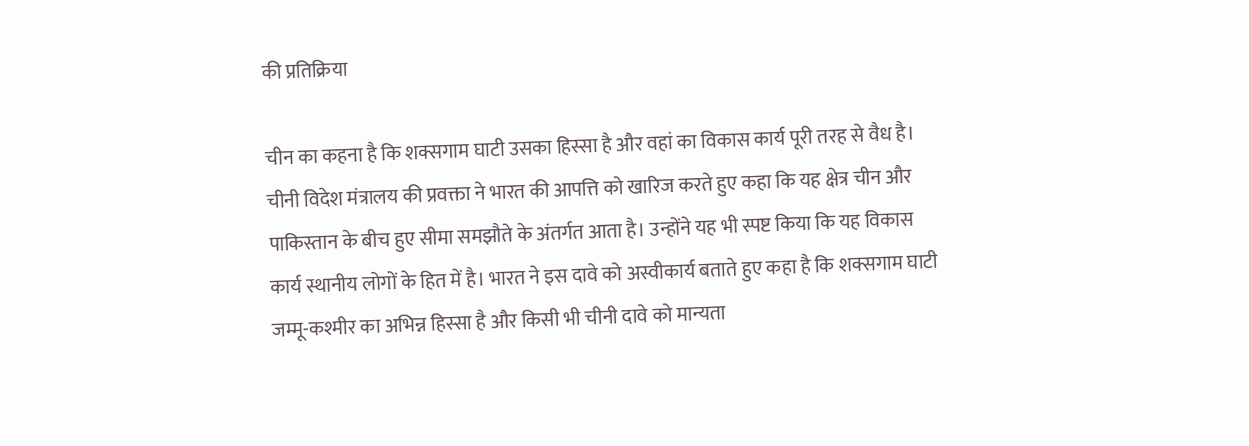की प्रतिक्रिया

चीन का कहना है कि शक्सगाम घाटी उसका हिस्सा है और वहां का विकास कार्य पूरी तरह से वैध है। चीनी विदेश मंत्रालय की प्रवक्ता ने भारत की आपत्ति को खारिज करते हुए कहा कि यह क्षेत्र चीन और पाकिस्तान के बीच हुए सीमा समझौते के अंतर्गत आता है। उन्होंने यह भी स्पष्ट किया कि यह विकास कार्य स्थानीय लोगों के हित में है। भारत ने इस दावे को अस्वीकार्य बताते हुए कहा है कि शक्सगाम घाटी जम्मू-कश्मीर का अभिन्न हिस्सा है और किसी भी चीनी दावे को मान्यता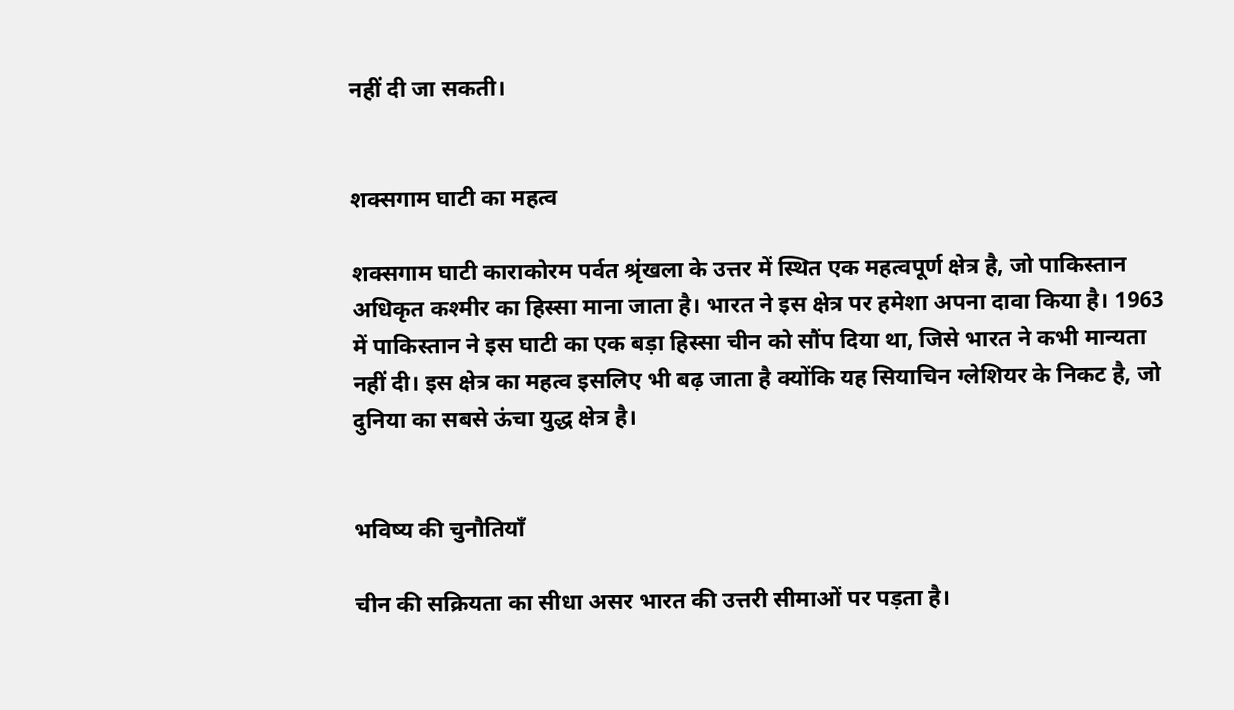नहीं दी जा सकती।


शक्सगाम घाटी का महत्व

शक्सगाम घाटी काराकोरम पर्वत श्रृंखला के उत्तर में स्थित एक महत्वपूर्ण क्षेत्र है, जो पाकिस्तान अधिकृत कश्मीर का हिस्सा माना जाता है। भारत ने इस क्षेत्र पर हमेशा अपना दावा किया है। 1963 में पाकिस्तान ने इस घाटी का एक बड़ा हिस्सा चीन को सौंप दिया था, जिसे भारत ने कभी मान्यता नहीं दी। इस क्षेत्र का महत्व इसलिए भी बढ़ जाता है क्योंकि यह सियाचिन ग्लेशियर के निकट है, जो दुनिया का सबसे ऊंचा युद्ध क्षेत्र है।


भविष्य की चुनौतियाँ

चीन की सक्रियता का सीधा असर भारत की उत्तरी सीमाओं पर पड़ता है।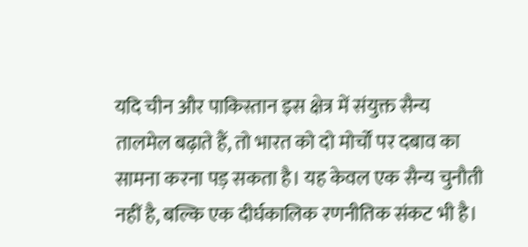यदि चीन और पाकिस्तान इस क्षेत्र में संयुक्त सैन्य तालमेल बढ़ाते हैं, तो भारत को दो मोर्चों पर दबाव का सामना करना पड़ सकता है। यह केवल एक सैन्य चुनौती नहीं है, बल्कि एक दीर्घकालिक रणनीतिक संकट भी है।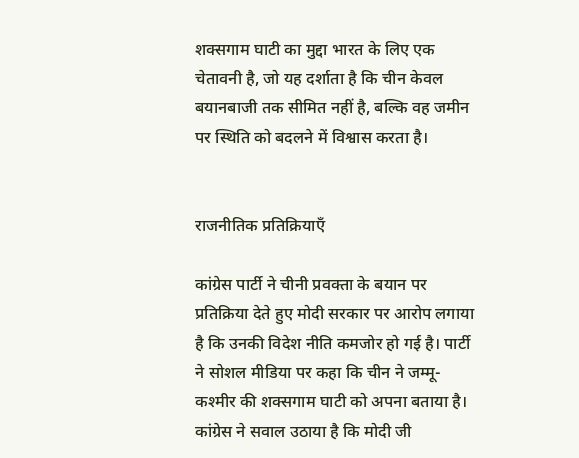शक्सगाम घाटी का मुद्दा भारत के लिए एक चेतावनी है, जो यह दर्शाता है कि चीन केवल बयानबाजी तक सीमित नहीं है, बल्कि वह जमीन पर स्थिति को बदलने में विश्वास करता है।


राजनीतिक प्रतिक्रियाएँ

कांग्रेस पार्टी ने चीनी प्रवक्ता के बयान पर प्रतिक्रिया देते हुए मोदी सरकार पर आरोप लगाया है कि उनकी विदेश नीति कमजोर हो गई है। पार्टी ने सोशल मीडिया पर कहा कि चीन ने जम्मू-कश्मीर की शक्सगाम घाटी को अपना बताया है। कांग्रेस ने सवाल उठाया है कि मोदी जी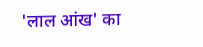'लाल आंख' का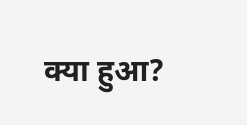क्या हुआ?